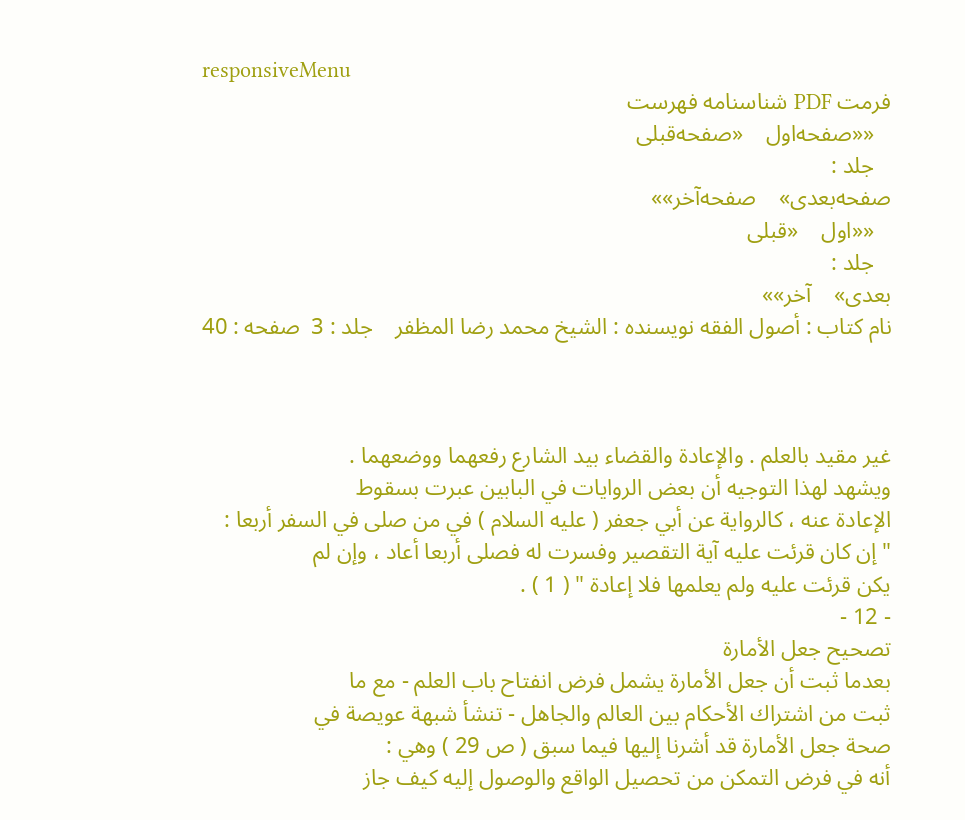responsiveMenu
فرمت PDF شناسنامه فهرست
   ««صفحه‌اول    «صفحه‌قبلی
   جلد :
صفحه‌بعدی»    صفحه‌آخر»»
   ««اول    «قبلی
   جلد :
بعدی»    آخر»»
نام کتاب : أصول الفقه نویسنده : الشيخ محمد رضا المظفر    جلد : 3  صفحه : 40



غير مقيد بالعلم . والإعادة والقضاء بيد الشارع رفعهما ووضعهما .
ويشهد لهذا التوجيه أن بعض الروايات في البابين عبرت بسقوط
الإعادة عنه ، كالرواية عن أبي جعفر ( عليه السلام ) في من صلى في السفر أربعا :
" إن كان قرئت عليه آية التقصير وفسرت له فصلى أربعا أعاد ، وإن لم
يكن قرئت عليه ولم يعلمها فلا إعادة " ( 1 ) .
- 12 -
تصحيح جعل الأمارة
بعدما ثبت أن جعل الأمارة يشمل فرض انفتاح باب العلم - مع ما
ثبت من اشتراك الأحكام بين العالم والجاهل - تنشأ شبهة عويصة في
صحة جعل الأمارة قد أشرنا إليها فيما سبق ( ص 29 ) وهي :
أنه في فرض التمكن من تحصيل الواقع والوصول إليه كيف جاز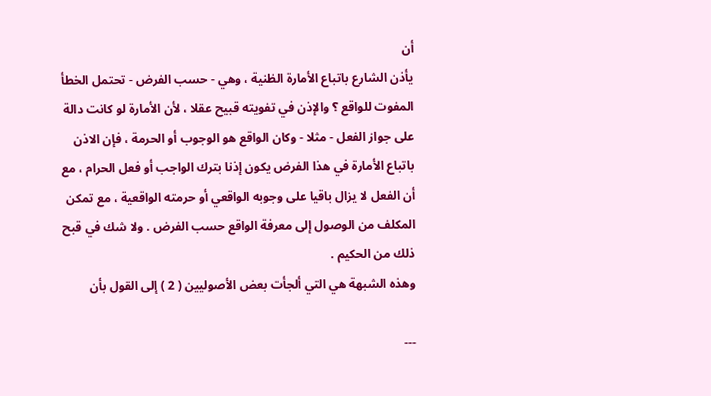أن
يأذن الشارع باتباع الأمارة الظنية ، وهي - حسب الفرض - تحتمل الخطأ
المفوت للواقع ؟ والإذن في تفويته قبيح عقلا ، لأن الأمارة لو كانت دالة
على جواز الفعل - مثلا - وكان الواقع هو الوجوب أو الحرمة ، فإن الاذن
باتباع الأمارة في هذا الفرض يكون إذنا بترك الواجب أو فعل الحرام ، مع
أن الفعل لا يزال باقيا على وجوبه الواقعي أو حرمته الواقعية ، مع تمكن
المكلف من الوصول إلى معرفة الواقع حسب الفرض . ولا شك في قبح
ذلك من الحكيم .
وهذه الشبهة هي التي ألجأت بعض الأصوليين ( 2 ) إلى القول بأن

---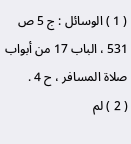( 1 ) الوسائل : ج 5 ص 531 ، الباب 17 من أبواب صلاة المسافر ، ح 4 .
( 2 ) لم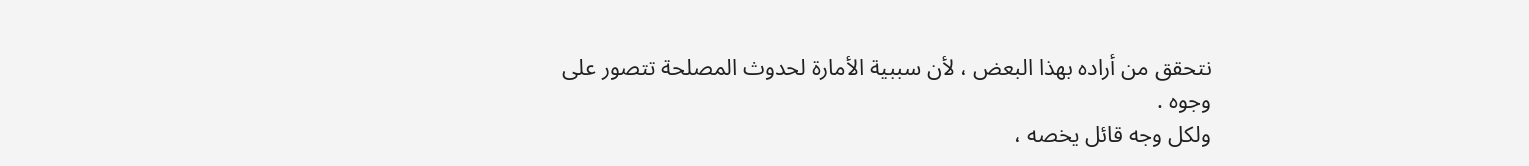نتحقق من أراده بهذا البعض ، لأن سببية الأمارة لحدوث المصلحة تتصور على وجوه .
ولكل وجه قائل يخصه ،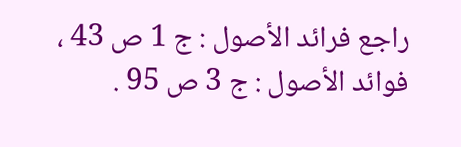راجع فرائد الأصول : ج 1 ص 43 ، فوائد الأصول : ج 3 ص 95 .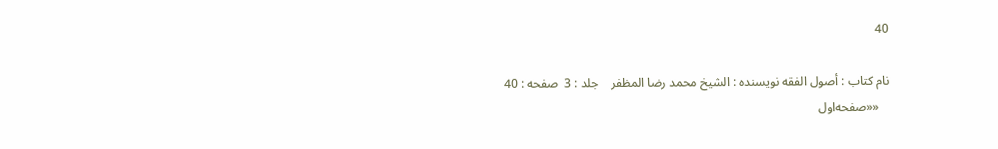40

نام کتاب : أصول الفقه نویسنده : الشيخ محمد رضا المظفر    جلد : 3  صفحه : 40
   ««صفحه‌اول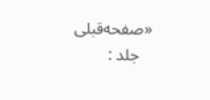«صفحه‌قبلی
   جلد :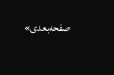صفحه‌بعدی»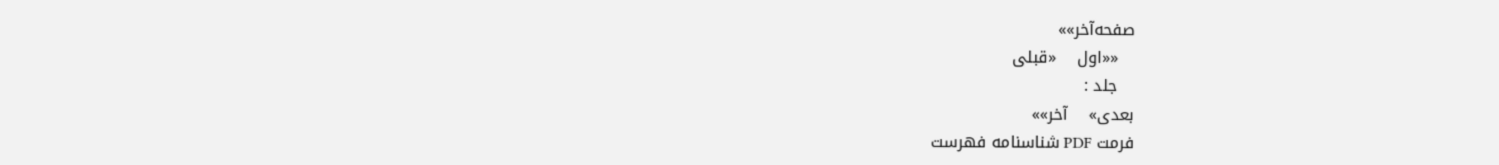صفحه‌آخر»»
   ««اول    «قبلی
   جلد :
بعدی»    آخر»»
فرمت PDF شناسنامه فهرست